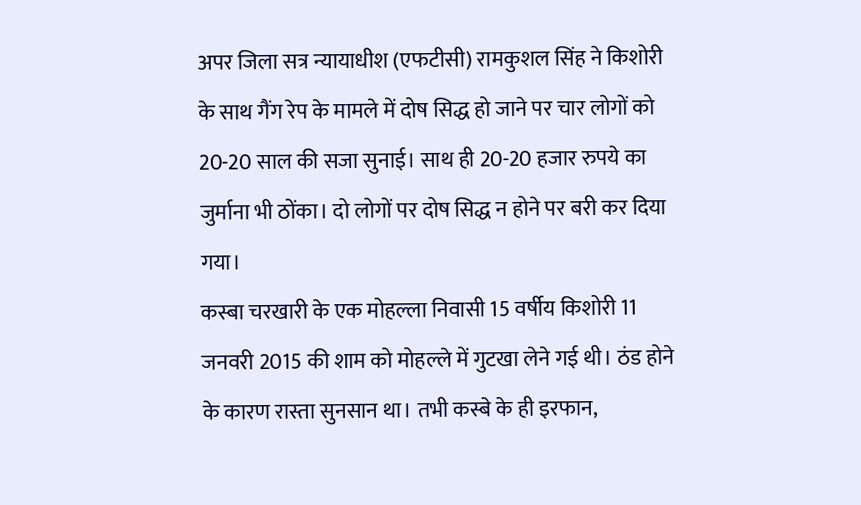अपर जिला सत्र न्यायाधीश (एफटीसी) रामकुशल सिंह ने किशोरी के साथ गैंग रेप के मामले में दोष सिद्ध हो जाने पर चार लोगों को 20-20 साल की सजा सुनाई। साथ ही 20-20 हजार रुपये का जुर्माना भी ठोंका। दो लोगों पर दोष सिद्ध न होने पर बरी कर दिया गया।
कस्बा चरखारी के एक मोहल्ला निवासी 15 वर्षीय किशोरी 11 जनवरी 2015 की शाम को मोहल्ले में गुटखा लेने गई थी। ठंड होने के कारण रास्ता सुनसान था। तभी कस्बे के ही इरफान,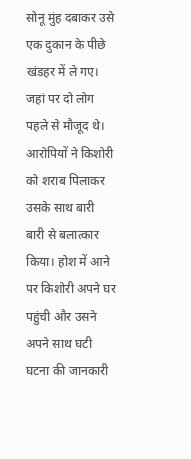सोनू मुंह दबाकर उसे एक दुकान के पीछे खंडहर में ले गए। जहां पर दो लोग पहले से मौजूद थे।
आरोपियों ने किशोरी को शराब पिलाकर उसके साथ बारी बारी से बलात्कार किया। होश में आने पर किशोरी अपने घर पहुंची और उसने अपने साथ घटी घटना की जानकारी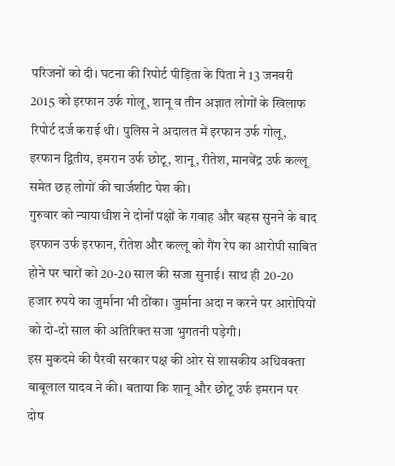परिजनों को दी। घटना की रिपोर्ट पीड़िता के पिता ने 13 जनवरी 2015 को इरफान उर्फ गोलू, शानू व तीन अज्ञात लोगों के खिलाफ रिपोर्ट दर्ज कराई थी। पुलिस ने अदालत में इरफान उर्फ गोलू, इरफान द्वितीय, इमरान उर्फ छोटू, शानू, रीतेश, मानवेंद्र उर्फ कल्लू समेत छह लोगों की चार्जशीट पेश की।
गुरुवार को न्यायाधीश ने दोनों पक्षों के गवाह और बहस सुनने के बाद इरफान उर्फ इरफान, रीतेश और कल्लू को गैंग रेप का आरोपी साबित होने पर चारों को 20-20 साल की सजा सुनाई। साथ ही 20-20 हजार रुपये का जुर्माना भी ठोंका। जुर्माना अदा न करने पर आरोपियों को दो-दो साल की अतिरिक्त सजा भुगतनी पड़ेगी।
इस मुकदमे की पैरवी सरकार पक्ष की ओर से शासकीय अधिवक्ता बाबूलाल यादव ने की। बताया कि शानू और छोटू उर्फ इमरान पर दोष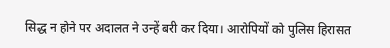सिद्ध न होने पर अदालत ने उन्हें बरी कर दिया। आरोपियों को पुलिस हिरासत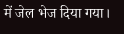में जेल भेज दिया गया।